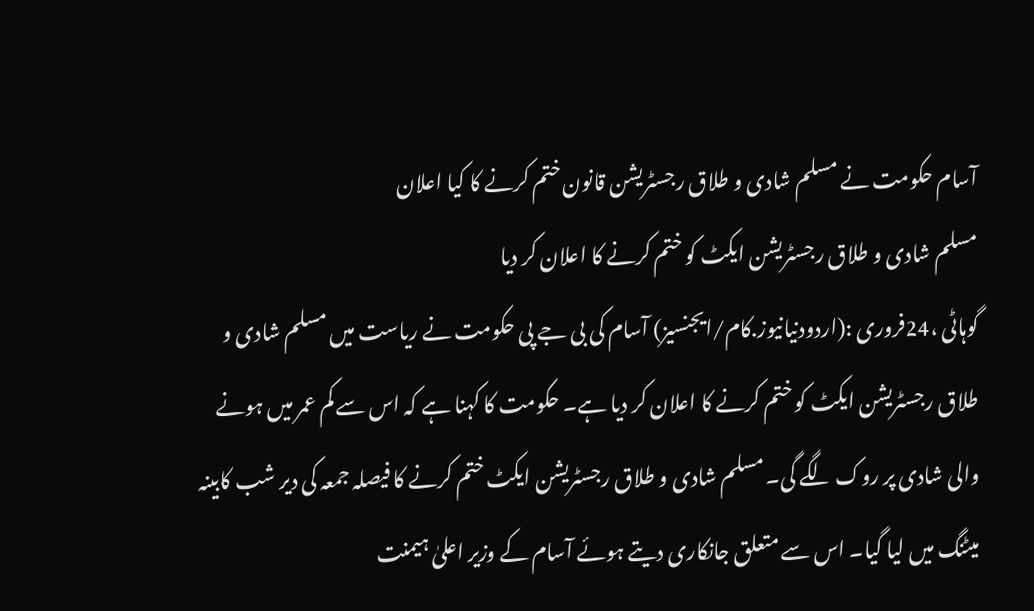آسام حکومت نے مسلم شادی و طلاق رجسٹریشن قانون ختم کرنے کا کیا اعلان
مسلم شادی و طلاق رجسٹریشن ایکٹ کو ختم کرنے کا اعلان کر دیا
گوہاٹی ،24فروری :(اردودنیانیوز.کام/ایجنسیز) آسام کی بی جے پی حکومت نے ریاست میں مسلم شادی و طلاق رجسٹریشن ایکٹ کو ختم کرنے کا اعلان کر دیا ہے۔ حکومت کا کہنا ہے کہ اس سے کم عمر میں ہونے والی شادی پر روک لگے گی۔ مسلم شادی و طلاق رجسٹریشن ایکٹ ختم کرنے کا فیصلہ جمعہ کی دیر شب کابینہ میٹنگ میں لیا گیا۔ اس سے متعلق جانکاری دیتے ہوئے آسام کے وزیر اعلیٰ ہیمنت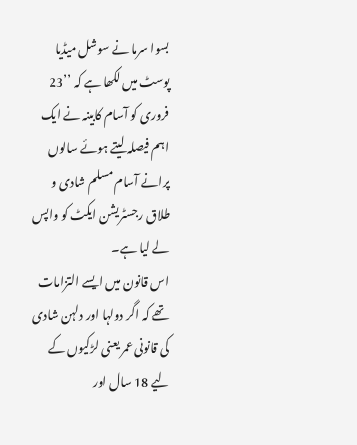بسوا سرما نے سوشل میڈیا پوسٹ میں لکھا ہے کہ ’’23 فروری کو آسام کابینہ نے ایک اہم فیصلہ لیتے ہوئے سالوں پرانے آسام مسلم شادی و طلاق رجسٹریشن ایکٹ کو واپس لے لیا ہے۔
اس قانون میں ایسے التزامات تھے کہ اگر دولہا اور دلہن شادی کی قانونی عمر یعنی لڑکیوں کے لیے 18 سال اور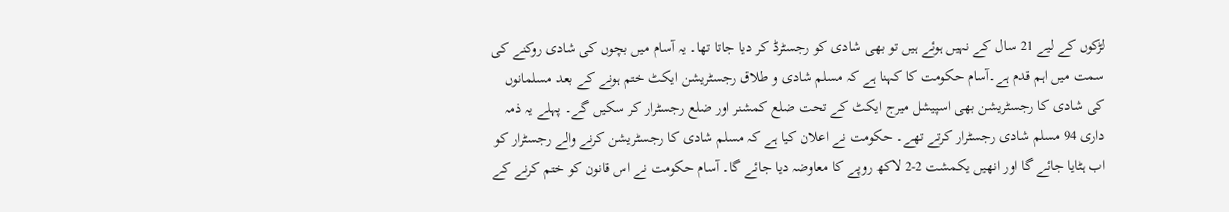لڑکوں کے لیے 21 سال کے نہیں ہوئے ہیں تو بھی شادی کو رجسٹرڈ کر دیا جاتا تھا۔ یہ آسام میں بچوں کی شادی روکنے کی سمت میں اہم قدم ہے۔آسام حکومت کا کہنا ہے کہ مسلم شادی و طلاق رجسٹریشن ایکٹ ختم ہونے کے بعد مسلمانوں کی شادی کا رجسٹریشن بھی اسپیشل میرج ایکٹ کے تحت ضلع کمشنر اور ضلع رجسٹرار کر سکیں گے۔ پہلے یہ ذمہ داری 94 مسلم شادی رجسٹرار کرتے تھے۔ حکومت نے اعلان کیا ہے کہ مسلم شادی کا رجسٹریشن کرنے والے رجسٹرار کو اب ہٹایا جائے گا اور انھیں یکمشت 2-2 لاکھ روپے کا معاوضہ دیا جائے گا۔ آسام حکومت نے اس قانون کو ختم کرنے کے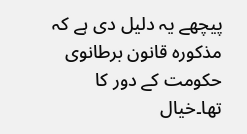پیچھے یہ دلیل دی ہے کہ مذکورہ قانون برطانوی حکومت کے دور کا تھا۔خیال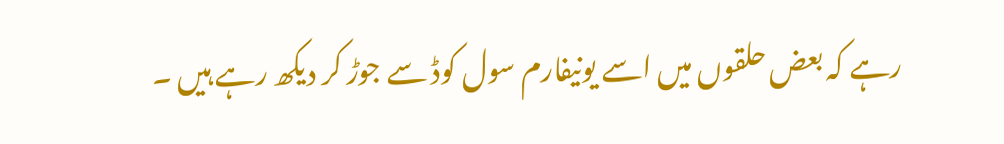رہے کہ بعض حلقوں میں اسے یونیفارم سول کوڈ سے جوڑ کر دیکھ رہے ہیں ۔